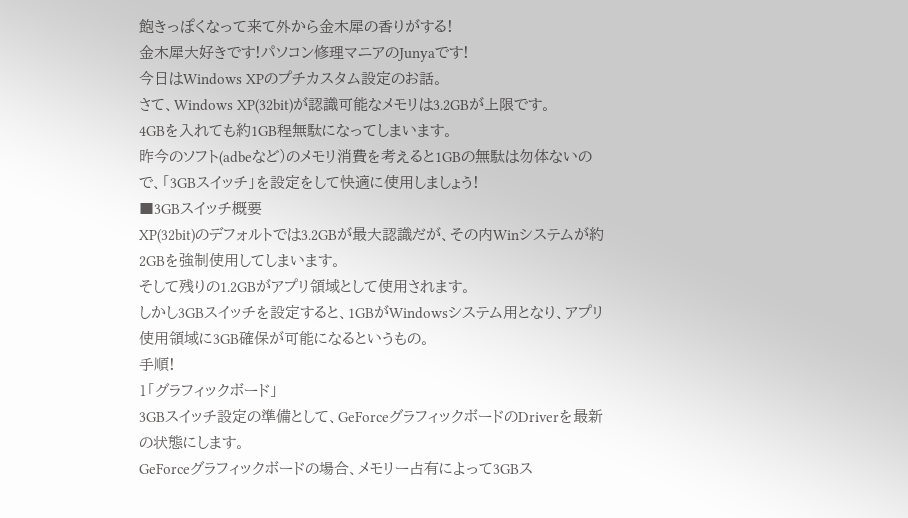飽きっぽくなって来て外から金木犀の香りがする!
金木犀大好きです!パソコン修理マニアのJunyaです!
今日はWindows XPのプチカスタム設定のお話。
さて、Windows XP(32bit)が認識可能なメモリは3.2GBが上限です。
4GBを入れても約1GB程無駄になってしまいます。
昨今のソフト(adbeなど)のメモリ消費を考えると1GBの無駄は勿体ないので、「3GBスイッチ」を設定をして快適に使用しましょう!
■3GBスイッチ概要
XP(32bit)のデフォルトでは3.2GBが最大認識だが、その内Winシステムが約2GBを強制使用してしまいます。
そして残りの1.2GBがアプリ領域として使用されます。
しかし3GBスイッチを設定すると、1GBがWindowsシステム用となり、アプリ使用領域に3GB確保が可能になるというもの。
手順!
1「グラフィックボード」
3GBスイッチ設定の準備として、GeForceグラフィックボードのDriverを最新の状態にします。
GeForceグラフィックボードの場合、メモリー占有によって3GBス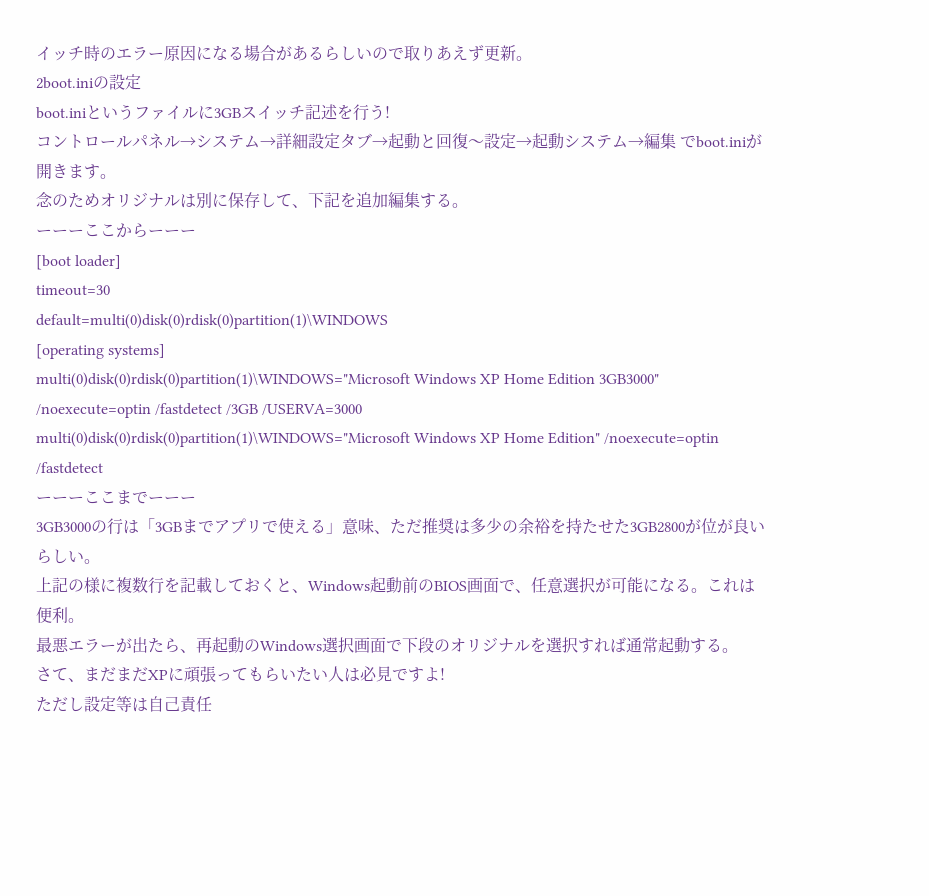イッチ時のエラー原因になる場合があるらしいので取りあえず更新。
2boot.iniの設定
boot.iniというファイルに3GBスイッチ記述を行う!
コントロールパネル→システム→詳細設定タブ→起動と回復〜設定→起動システム→編集 でboot.iniが開きます。
念のためオリジナルは別に保存して、下記を追加編集する。
ーーーここからーーー
[boot loader]
timeout=30
default=multi(0)disk(0)rdisk(0)partition(1)\WINDOWS
[operating systems]
multi(0)disk(0)rdisk(0)partition(1)\WINDOWS="Microsoft Windows XP Home Edition 3GB3000" /noexecute=optin /fastdetect /3GB /USERVA=3000
multi(0)disk(0)rdisk(0)partition(1)\WINDOWS="Microsoft Windows XP Home Edition" /noexecute=optin /fastdetect
ーーーここまでーーー
3GB3000の行は「3GBまでアプリで使える」意味、ただ推奨は多少の余裕を持たせた3GB2800が位が良いらしい。
上記の様に複数行を記載しておくと、Windows起動前のBIOS画面で、任意選択が可能になる。これは便利。
最悪エラーが出たら、再起動のWindows選択画面で下段のオリジナルを選択すれば通常起動する。
さて、まだまだXPに頑張ってもらいたい人は必見ですよ!
ただし設定等は自己責任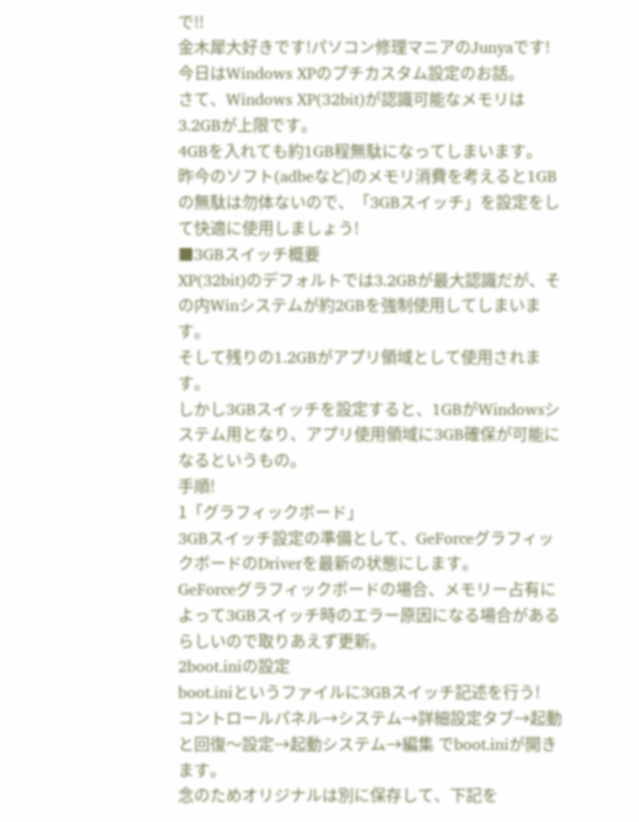で!!
金木犀大好きです!パソコン修理マニアのJunyaです!
今日はWindows XPのプチカスタム設定のお話。
さて、Windows XP(32bit)が認識可能なメモリは3.2GBが上限です。
4GBを入れても約1GB程無駄になってしまいます。
昨今のソフト(adbeなど)のメモリ消費を考えると1GBの無駄は勿体ないので、「3GBスイッチ」を設定をして快適に使用しましょう!
■3GBスイッチ概要
XP(32bit)のデフォルトでは3.2GBが最大認識だが、その内Winシステムが約2GBを強制使用してしまいます。
そして残りの1.2GBがアプリ領域として使用されます。
しかし3GBスイッチを設定すると、1GBがWindowsシステム用となり、アプリ使用領域に3GB確保が可能になるというもの。
手順!
1「グラフィックボード」
3GBスイッチ設定の準備として、GeForceグラフィックボードのDriverを最新の状態にします。
GeForceグラフィックボードの場合、メモリー占有によって3GBスイッチ時のエラー原因になる場合があるらしいので取りあえず更新。
2boot.iniの設定
boot.iniというファイルに3GBスイッチ記述を行う!
コントロールパネル→システム→詳細設定タブ→起動と回復〜設定→起動システム→編集 でboot.iniが開きます。
念のためオリジナルは別に保存して、下記を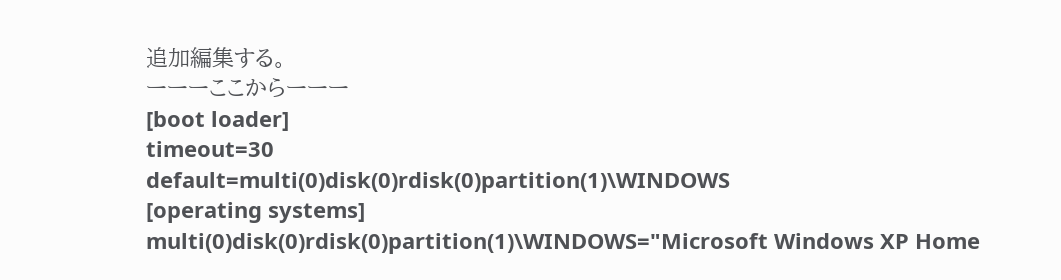追加編集する。
ーーーここからーーー
[boot loader]
timeout=30
default=multi(0)disk(0)rdisk(0)partition(1)\WINDOWS
[operating systems]
multi(0)disk(0)rdisk(0)partition(1)\WINDOWS="Microsoft Windows XP Home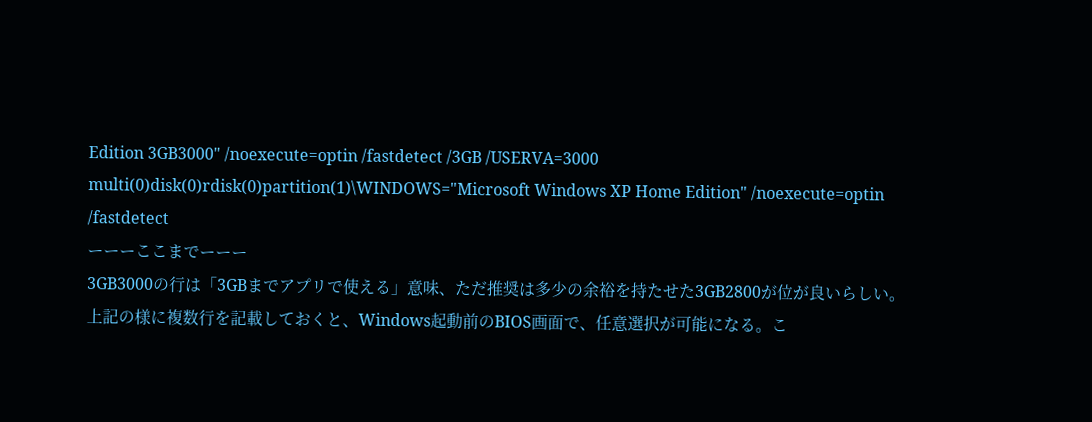Edition 3GB3000" /noexecute=optin /fastdetect /3GB /USERVA=3000
multi(0)disk(0)rdisk(0)partition(1)\WINDOWS="Microsoft Windows XP Home Edition" /noexecute=optin /fastdetect
ーーーここまでーーー
3GB3000の行は「3GBまでアプリで使える」意味、ただ推奨は多少の余裕を持たせた3GB2800が位が良いらしい。
上記の様に複数行を記載しておくと、Windows起動前のBIOS画面で、任意選択が可能になる。こ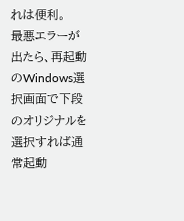れは便利。
最悪エラーが出たら、再起動のWindows選択画面で下段のオリジナルを選択すれば通常起動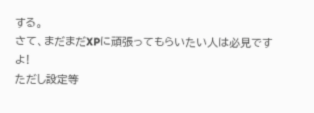する。
さて、まだまだXPに頑張ってもらいたい人は必見ですよ!
ただし設定等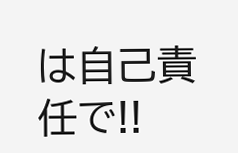は自己責任で!!